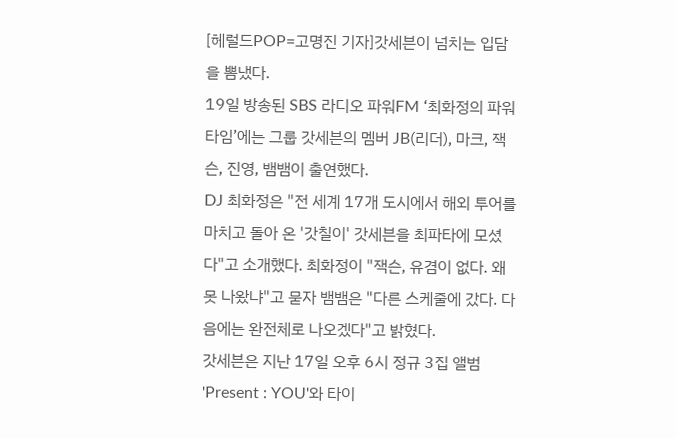[헤럴드POP=고명진 기자]갓세븐이 넘치는 입담을 뽐냈다.
19일 방송된 SBS 라디오 파워FM ‘최화정의 파워타임’에는 그룹 갓세븐의 멤버 JB(리더), 마크, 잭슨, 진영, 뱀뱀이 출연했다.
DJ 최화정은 "전 세계 17개 도시에서 해외 투어를 마치고 돌아 온 '갓칠이' 갓세븐을 최파타에 모셨다"고 소개했다. 최화정이 "잭슨, 유겸이 없다. 왜 못 나왔냐"고 묻자 뱀뱀은 "다른 스케줄에 갔다. 다음에는 완전체로 나오겠다"고 밝혔다.
갓세븐은 지난 17일 오후 6시 정규 3집 앨범 'Present : YOU'와 타이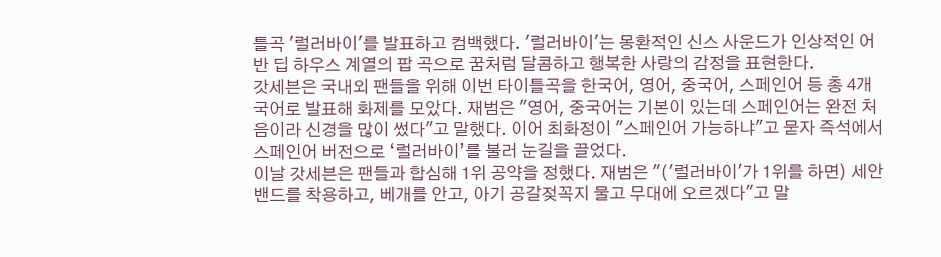틀곡 '럴러바이'를 발표하고 컴백했다. '럴러바이'는 몽환적인 신스 사운드가 인상적인 어반 딥 하우스 계열의 팝 곡으로 꿈처럼 달콤하고 행복한 사랑의 감정을 표현한다.
갓세븐은 국내외 팬들을 위해 이번 타이틀곡을 한국어, 영어, 중국어, 스페인어 등 총 4개국어로 발표해 화제를 모았다. 재범은 "영어, 중국어는 기본이 있는데 스페인어는 완전 처음이라 신경을 많이 썼다"고 말했다. 이어 최화정이 "스페인어 가능하냐"고 묻자 즉석에서 스페인어 버전으로 ‘럴러바이’를 불러 눈길을 끌었다.
이날 갓세븐은 팬들과 합심해 1위 공약을 정했다. 재범은 "('럴러바이'가 1위를 하면) 세안밴드를 착용하고, 베개를 안고, 아기 공갈젖꼭지 물고 무대에 오르겠다"고 말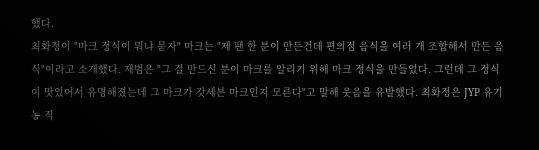했다.
최화정이 "마크 정식이 뭐냐 묻자" 마크는 "제 팬 한 분이 만든건데 편의점 음식을 여러 개 조합해서 만든 음식"이라고 소개했다. 재범은 "그 걸 만드신 분이 마크를 알리기 위해 마크 정식을 만들었다. 그런데 그 정식이 맛있어서 유명해졌는데 그 마크가 갓세븐 마크인지 모른다"고 말해 웃음을 유발했다. 최화정은 JYP 유기농 직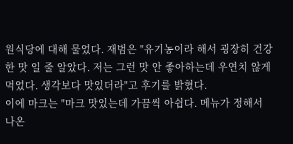원식당에 대해 물었다. 재범은 "유기농이라 해서 굉장히 건강한 맛 일 줄 알았다. 저는 그런 맛 안 좋아하는데 우연치 않게 먹었다. 생각보다 맛있더라"고 후기를 밝혔다.
이에 마크는 "마크 맛있는데 가끔씩 아쉽다. 메뉴가 정해서 나온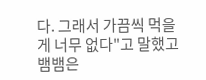다. 그래서 가끔씩 먹을 게 너무 없다"고 말했고 뱀뱀은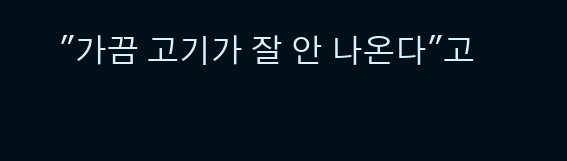"가끔 고기가 잘 안 나온다"고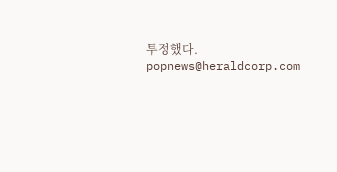투정했다.
popnews@heraldcorp.com